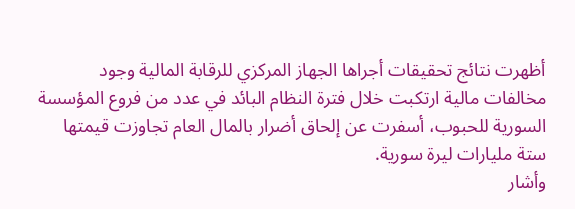أظهرت نتائج تحقيقات أجراها الجهاز المركزي للرقابة المالية وجود مخالفات مالية ارتكبت خلال فترة النظام البائد في عدد من فروع المؤسسة السورية للحبوب، أسفرت عن إلحاق أضرار بالمال العام تجاوزت قيمتها ستة مليارات ليرة سورية.
وأشار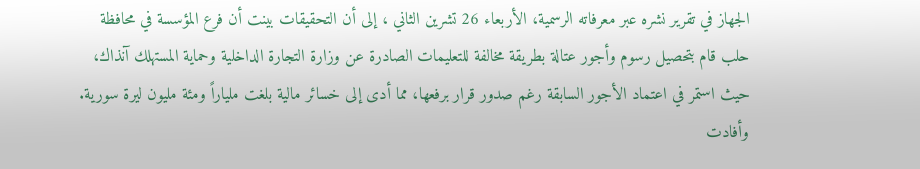الجهاز في تقرير نشره عبر معرفاته الرسمية، الأربعاء 26 تشرين الثاني ، إلى أن التحقيقات بينت أن فرع المؤسسة في محافظة حلب قام بتحصيل رسوم وأجور عتالة بطريقة مخالفة للتعليمات الصادرة عن وزارة التجارة الداخلية وحماية المستهلك آنذاك، حيث استمر في اعتماد الأجور السابقة رغم صدور قرار برفعها، مما أدى إلى خسائر مالية بلغت ملياراً ومئة مليون ليرة سورية.
وأفادت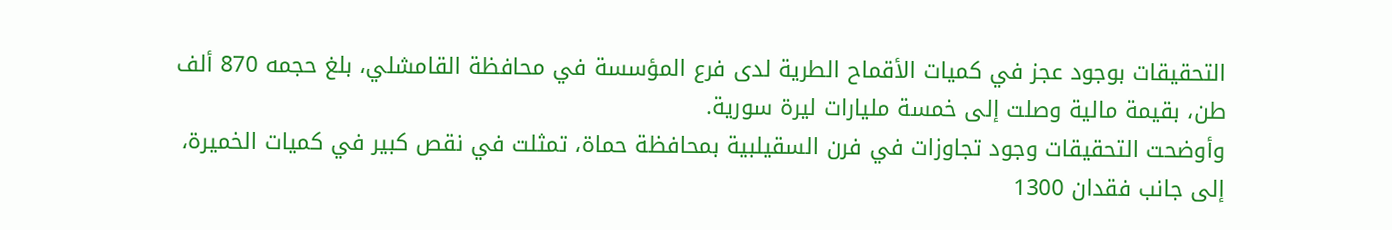التحقيقات بوجود عجز في كميات الأقماح الطرية لدى فرع المؤسسة في محافظة القامشلي، بلغ حجمه 870 ألف طن، بقيمة مالية وصلت إلى خمسة مليارات ليرة سورية.
وأوضحت التحقيقات وجود تجاوزات في فرن السقيلبية بمحافظة حماة، تمثلت في نقص كبير في كميات الخميرة، إلى جانب فقدان 1300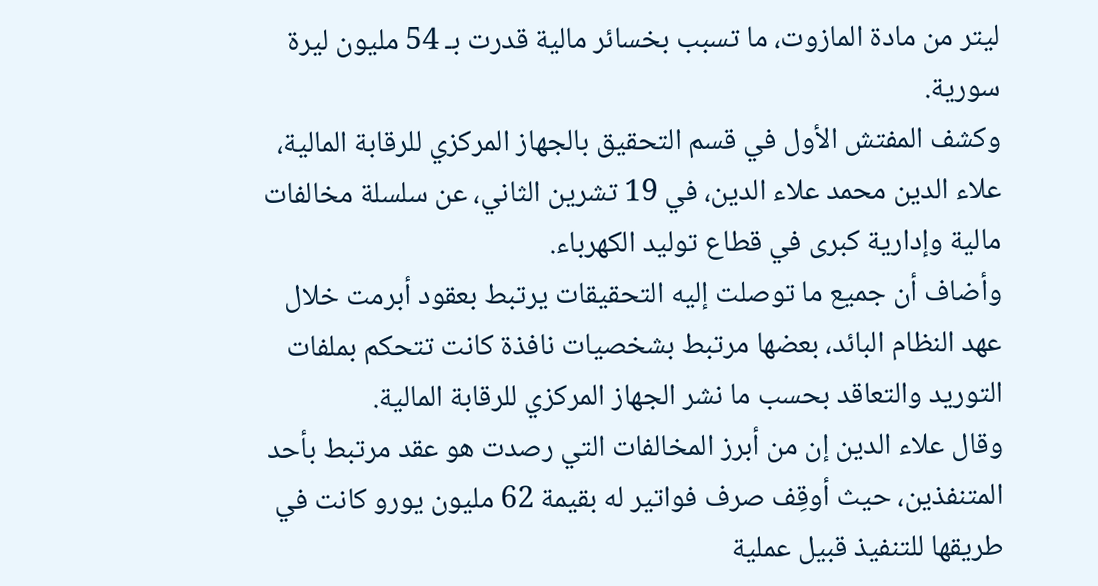ليتر من مادة المازوت، ما تسبب بخسائر مالية قدرت بـ 54 مليون ليرة سورية.
وكشف المفتش الأول في قسم التحقيق بالجهاز المركزي للرقابة المالية، علاء الدين محمد علاء الدين، في 19 تشرين الثاني، عن سلسلة مخالفات مالية وإدارية كبرى في قطاع توليد الكهرباء.
وأضاف أن جميع ما توصلت إليه التحقيقات يرتبط بعقود أبرمت خلال عهد النظام البائد، بعضها مرتبط بشخصيات نافذة كانت تتحكم بملفات التوريد والتعاقد بحسب ما نشر الجهاز المركزي للرقابة المالية.
وقال علاء الدين إن من أبرز المخالفات التي رصدت هو عقد مرتبط بأحد المتنفذين، حيث أوقِف صرف فواتير له بقيمة 62 مليون يورو كانت في طريقها للتنفيذ قبيل عملية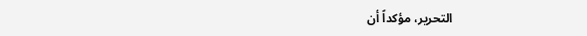التحرير، مؤكداً أن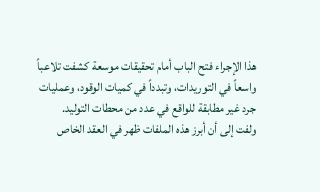هذا الإجراء فتح الباب أمام تحقيقات موسعة كشفت تلاعباً واسعاً في التوريدات، وتبدداً في كميات الوقود، وعمليات جرد غير مطابقة للواقع في عدد من محطات التوليد.
ولفت إلى أن أبرز هذه الملفات ظهر في العقد الخاص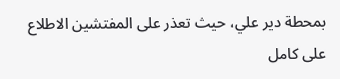بمحطة دير علي، حيث تعذر على المفتشين الاطلاع على كامل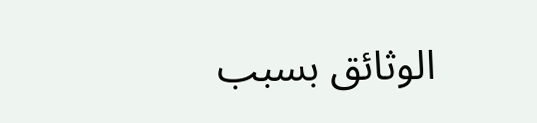الوثائق بسبب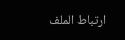ارتباط الملف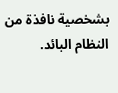بشخصية نافذة من النظام البائد.